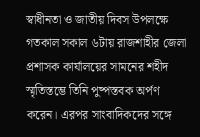স্বাধীনতা ও জাতীয় দিবস উপলক্ষে গতকাল সকাল ৬টায় রাজশাহীর জেলা প্রশাসক কার্যালয়ের সামনের শহীদ স্মৃতিস্তম্ভে তিনি পুষ্পস্তবক অর্পণ করেন। এরপর সাংবাদিকদের সঙ্গে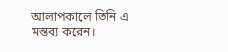আলাপকালে তিনি এ মন্তব্য করেন।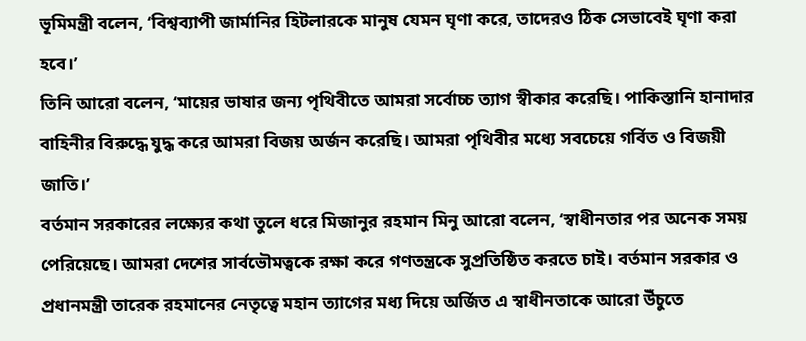ভূমিমন্ত্রী বলেন, ‘বিশ্বব্যাপী জার্মানির হিটলারকে মানুষ যেমন ঘৃণা করে, তাদেরও ঠিক সেভাবেই ঘৃণা করা হবে।’
তিনি আরো বলেন, ‘মায়ের ভাষার জন্য পৃথিবীতে আমরা সর্বোচ্চ ত্যাগ স্বীকার করেছি। পাকিস্তানি হানাদার বাহিনীর বিরুদ্ধে যুদ্ধ করে আমরা বিজয় অর্জন করেছি। আমরা পৃথিবীর মধ্যে সবচেয়ে গর্বিত ও বিজয়ী জাতি।’
বর্তমান সরকারের লক্ষ্যের কথা তুলে ধরে মিজানুর রহমান মিনু আরো বলেন, ‘স্বাধীনতার পর অনেক সময় পেরিয়েছে। আমরা দেশের সার্বভৌমত্বকে রক্ষা করে গণতন্ত্রকে সুপ্রতিষ্ঠিত করতে চাই। বর্তমান সরকার ও প্রধানমন্ত্রী তারেক রহমানের নেতৃত্বে মহান ত্যাগের মধ্য দিয়ে অর্জিত এ স্বাধীনতাকে আরো উঁচুতে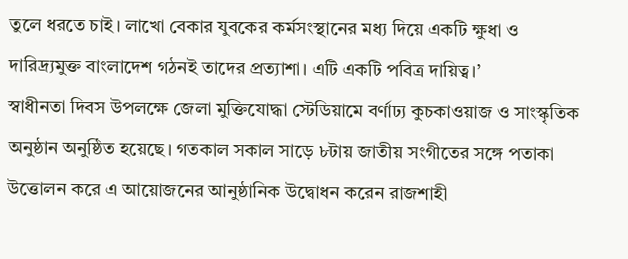তুলে ধরতে চাই। লাখো বেকার যুবকের কর্মসংস্থানের মধ্য দিয়ে একটি ক্ষুধা ও দারিদ্র্যমুক্ত বাংলাদেশ গঠনই তাদের প্রত্যাশা। এটি একটি পবিত্র দায়িত্ব।’
স্বাধীনতা দিবস উপলক্ষে জেলা মুক্তিযোদ্ধা স্টেডিয়ামে বর্ণাঢ্য কুচকাওয়াজ ও সাংস্কৃতিক অনুষ্ঠান অনুষ্ঠিত হয়েছে। গতকাল সকাল সাড়ে ৮টায় জাতীয় সংগীতের সঙ্গে পতাকা উত্তোলন করে এ আয়োজনের আনুষ্ঠানিক উদ্বোধন করেন রাজশাহী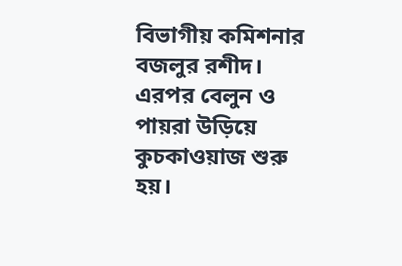বিভাগীয় কমিশনার বজলুর রশীদ। এরপর বেলুন ও পায়রা উড়িয়ে কুচকাওয়াজ শুরু হয়।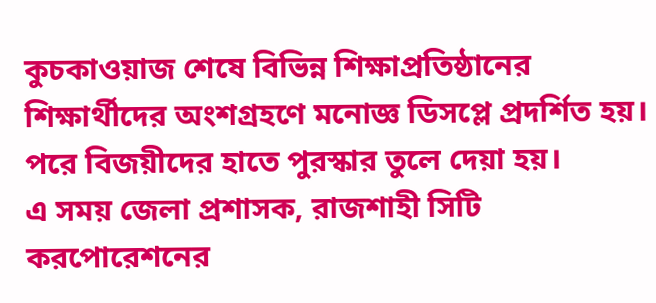কুচকাওয়াজ শেষে বিভিন্ন শিক্ষাপ্রতিষ্ঠানের শিক্ষার্থীদের অংশগ্রহণে মনোজ্ঞ ডিসপ্লে প্রদর্শিত হয়। পরে বিজয়ীদের হাতে পুরস্কার তুলে দেয়া হয়।
এ সময় জেলা প্রশাসক, রাজশাহী সিটি করপোরেশনের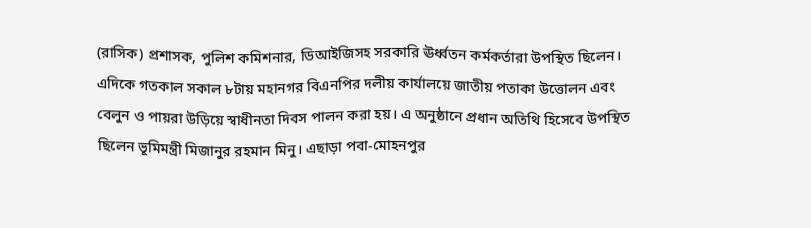(রাসিক) প্রশাসক, পুলিশ কমিশনার, ডিআইজিসহ সরকারি ঊর্ধ্বতন কর্মকর্তারা উপস্থিত ছিলেন।
এদিকে গতকাল সকাল ৮টায় মহানগর বিএনপির দলীয় কার্যালয়ে জাতীয় পতাকা উত্তোলন এবং বেলুন ও পায়রা উড়িয়ে স্বাধীনতা দিবস পালন করা হয়। এ অনুষ্ঠানে প্রধান অতিথি হিসেবে উপস্থিত ছিলেন ভূমিমন্ত্রী মিজানুর রহমান মিনু। এছাড়া পবা-মোহনপুর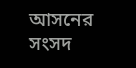আসনের সংসদ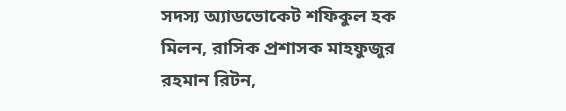সদস্য অ্যাডভোকেট শফিকুল হক মিলন, রাসিক প্রশাসক মাহফুজুর রহমান রিটন,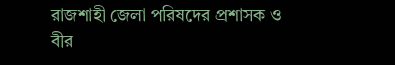রাজশাহী জেলা পরিষদের প্রশাসক ও বীর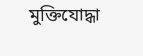মুক্তিযোদ্ধা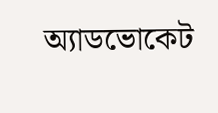অ্যাডভোকেট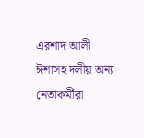এরশাদ আলী ঈশাসহ দলীয় অন্য নেতাকর্মীরা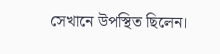সেখানে উপস্থিত ছিলেন।